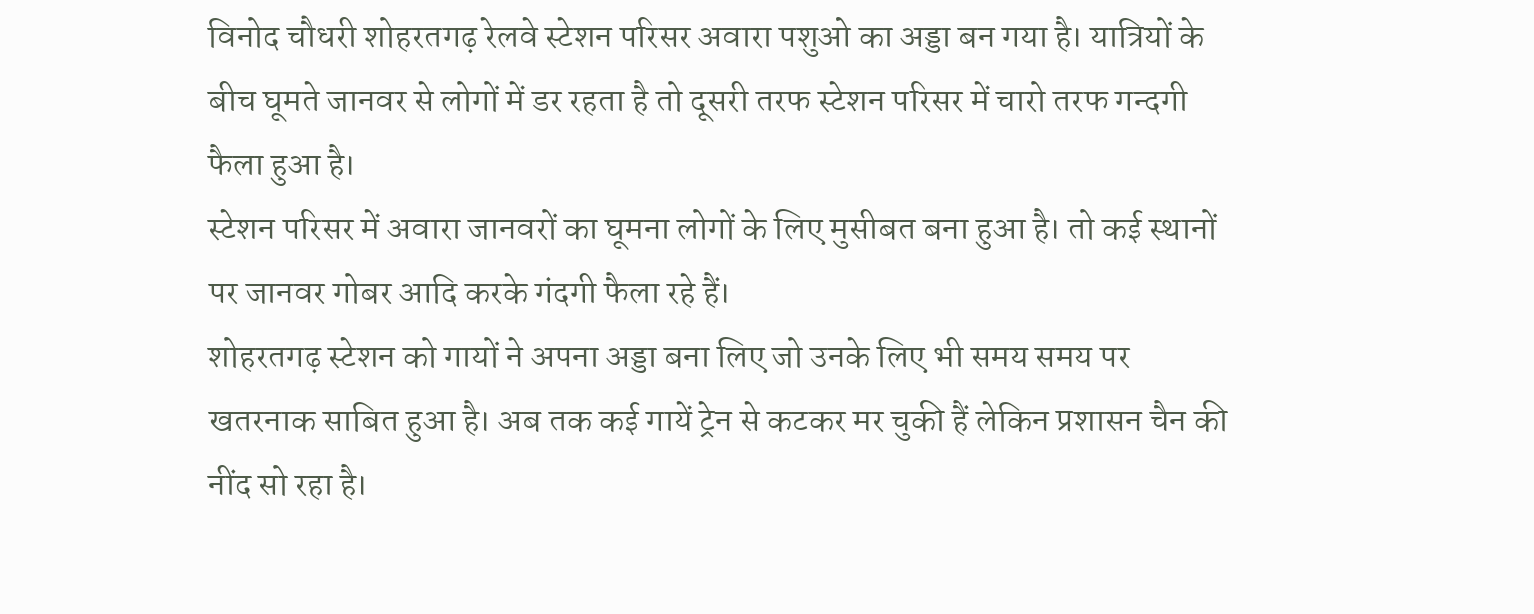विनोद चौधरी शोहरतगढ़ रेलवे स्टेशन परिसर अवारा पशुओ का अड्डा बन गया है। यात्रियों के बीच घूमते जानवर से लोगों में डर रहता है तो दूसरी तरफ स्टेशन परिसर में चारो तरफ गन्दगी फैला हुआ है।
स्टेशन परिसर में अवारा जानवरों का घूमना लोगों के लिए मुसीबत बना हुआ है। तो कई स्थानों पर जानवर गोबर आदि करके गंदगी फैला रहे हैं।
शोहरतगढ़ स्टेशन को गायों ने अपना अड्डा बना लिए जो उनके लिए भी समय समय पर खतरनाक साबित हुआ है। अब तक कई गायें ट्रेन से कटकर मर चुकी हैं लेकिन प्रशासन चैन की नींद सो रहा है।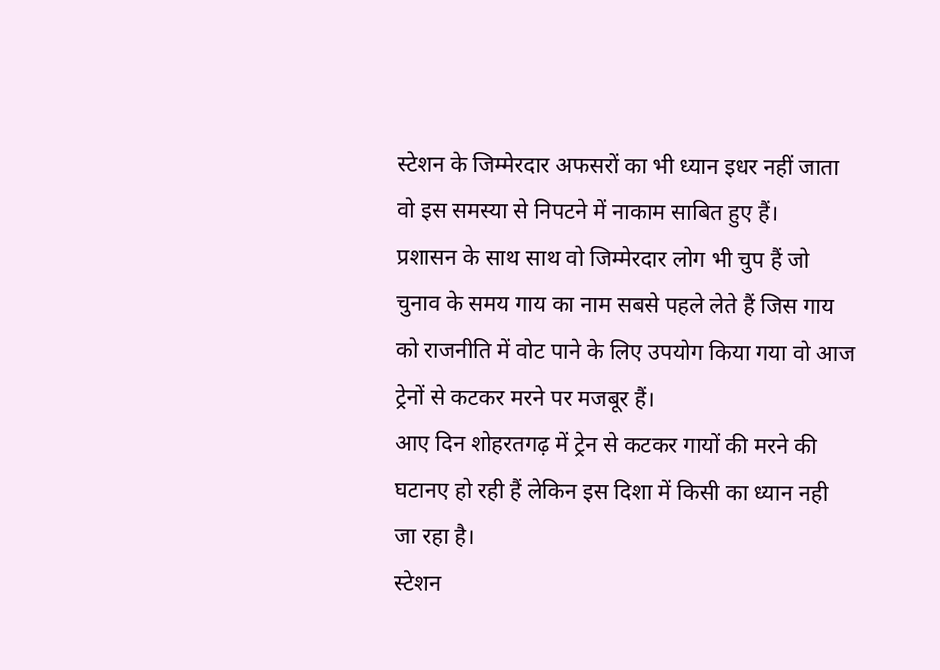स्टेशन के जिम्मेरदार अफसरों का भी ध्यान इधर नहीं जाता वो इस समस्या से निपटने में नाकाम साबित हुए हैं।
प्रशासन के साथ साथ वो जिम्मेरदार लोग भी चुप हैं जो चुनाव के समय गाय का नाम सबसे पहले लेते हैं जिस गाय को राजनीति में वोट पाने के लिए उपयोग किया गया वो आज ट्रेनों से कटकर मरने पर मजबूर हैं।
आए दिन शोहरतगढ़ में ट्रेन से कटकर गायों की मरने की घटानए हो रही हैं लेकिन इस दिशा में किसी का ध्यान नही जा रहा है।
स्टेशन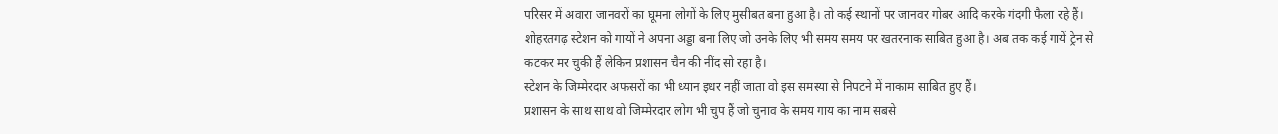परिसर में अवारा जानवरों का घूमना लोगों के लिए मुसीबत बना हुआ है। तो कई स्थानों पर जानवर गोबर आदि करके गंदगी फैला रहे हैं।
शोहरतगढ़ स्टेशन को गायों ने अपना अड्डा बना लिए जो उनके लिए भी समय समय पर खतरनाक साबित हुआ है। अब तक कई गायें ट्रेन से कटकर मर चुकी हैं लेकिन प्रशासन चैन की नींद सो रहा है।
स्टेशन के जिम्मेरदार अफसरों का भी ध्यान इधर नहीं जाता वो इस समस्या से निपटने में नाकाम साबित हुए हैं।
प्रशासन के साथ साथ वो जिम्मेरदार लोग भी चुप हैं जो चुनाव के समय गाय का नाम सबसे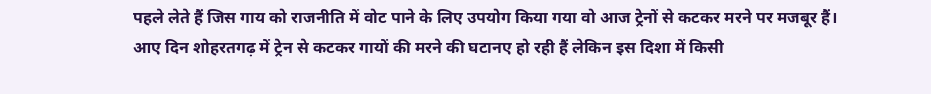पहले लेते हैं जिस गाय को राजनीति में वोट पाने के लिए उपयोग किया गया वो आज ट्रेनों से कटकर मरने पर मजबूर हैं।
आए दिन शोहरतगढ़ में ट्रेन से कटकर गायों की मरने की घटानए हो रही हैं लेकिन इस दिशा में किसी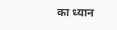का ध्यान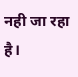नही जा रहा है।